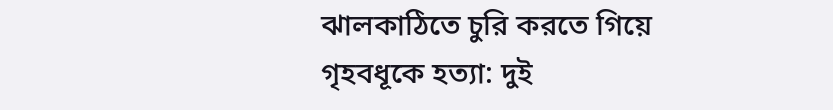ঝালকাঠিতে চুরি করতে গিয়ে গৃহবধূকে হত্যা: দুই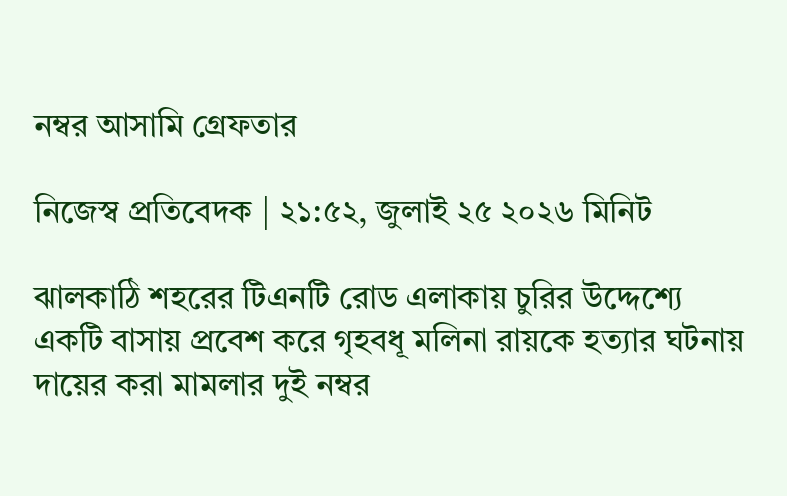নম্বর আসামি গ্রেফতার

নিজেস্ব প্রতিবেদক | ২১:৫২, জুলাই ২৫ ২০২৬ মিনিট

ঝালকাঠি শহরের টিএনটি রোড এলাকায় চুরির উদ্দেশ্যে একটি বাসায় প্রবেশ করে গৃহবধূ মলিনা রায়কে হত্যার ঘটনায় দায়ের করা মামলার দুই নম্বর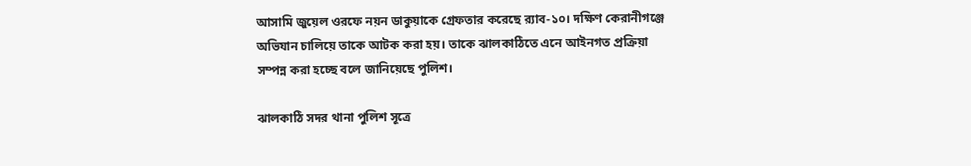আসামি জুয়েল ওরফে নয়ন ডাকুয়াকে গ্রেফতার করেছে র‌্যাব-১০। দক্ষিণ কেরানীগঞ্জে অভিযান চালিয়ে তাকে আটক করা হয়। তাকে ঝালকাঠিতে এনে আইনগত প্রক্রিয়া সম্পন্ন করা হচ্ছে বলে জানিয়েছে পুলিশ।

ঝালকাঠি সদর থানা পুলিশ সূত্রে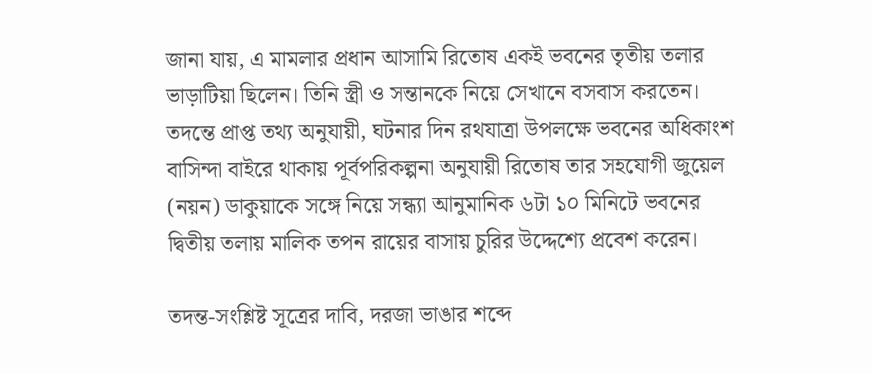জানা যায়, এ মামলার প্রধান আসামি রিতোষ একই ভবনের তৃতীয় তলার ভাড়াটিয়া ছিলেন। তিনি স্ত্রী ও সন্তানকে নিয়ে সেখানে বসবাস করতেন। তদন্তে প্রাপ্ত তথ্য অনুযায়ী, ঘটনার দিন রথযাত্রা উপলক্ষে ভবনের অধিকাংশ বাসিন্দা বাইরে থাকায় পূর্বপরিকল্পনা অনুযায়ী রিতোষ তার সহযোগী জুয়েল (নয়ন) ডাকুয়াকে সঙ্গে নিয়ে সন্ধ্যা আনুমানিক ৬টা ১০ মিনিটে ভবনের দ্বিতীয় তলায় মালিক তপন রায়ের বাসায় চুরির উদ্দেশ্যে প্রবেশ করেন।

তদন্ত-সংশ্লিষ্ট সূত্রের দাবি, দরজা ভাঙার শব্দে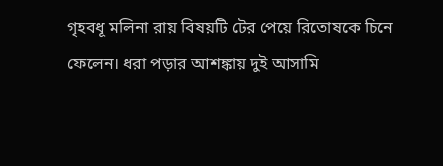গৃহবধূ মলিনা রায় বিষয়টি টের পেয়ে রিতোষকে চিনে ফেলেন। ধরা পড়ার আশঙ্কায় দুই আসামি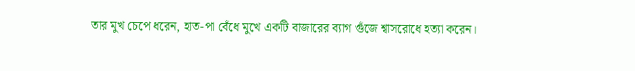তার মুখ চেপে ধরেন, হাত-পা বেঁধে মুখে একটি বাজারের ব্যাগ গুঁজে শ্বাসরোধে হত্যা করেন।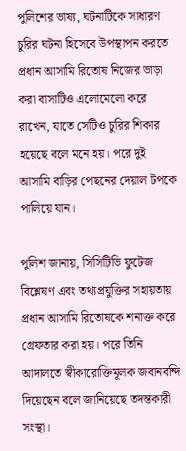পুলিশের ভাষ্য, ঘটনাটিকে সাধারণ চুরির ঘটনা হিসেবে উপস্থাপন করতে প্রধান আসামি রিতোষ নিজের ভাড়া করা বাসাটিও এলোমেলো করে রাখেন, যাতে সেটিও চুরির শিকার হয়েছে বলে মনে হয়। পরে দুই আসামি বাড়ির পেছনের দেয়াল টপকে পালিয়ে যান।

পুলিশ জানায়, সিসিটিভি ফুটেজ বিশ্লেষণ এবং তথ্যপ্রযুক্তির সহায়তায় প্রধান আসামি রিতোষকে শনাক্ত করে গ্রেফতার করা হয়। পরে তিনি আদালতে স্বীকারোক্তিমূলক জবানবন্দি দিয়েছেন বলে জানিয়েছে তদন্তকারী সংস্থা।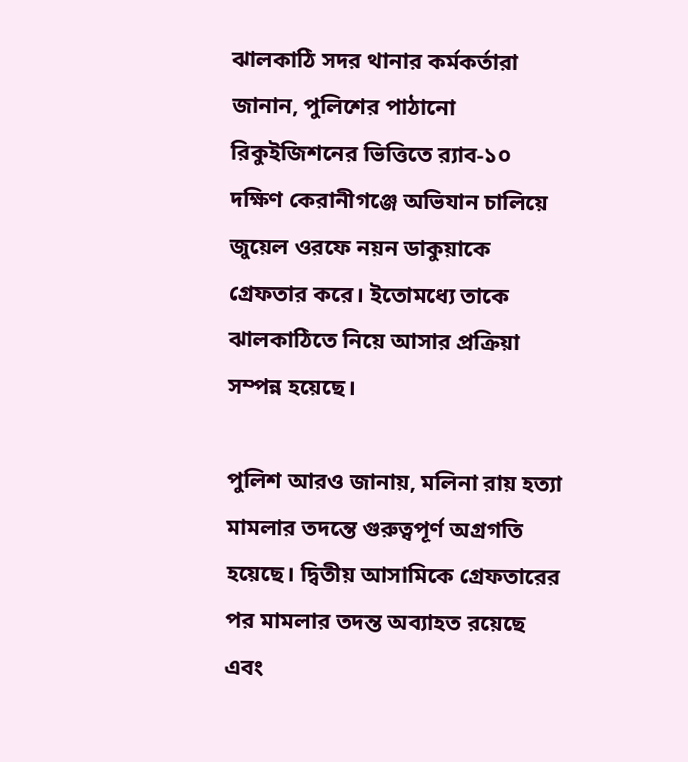ঝালকাঠি সদর থানার কর্মকর্তারা জানান, পুলিশের পাঠানো রিকুইজিশনের ভিত্তিতে র‌্যাব-১০ দক্ষিণ কেরানীগঞ্জে অভিযান চালিয়ে জুয়েল ওরফে নয়ন ডাকুয়াকে গ্রেফতার করে। ইতোমধ্যে তাকে ঝালকাঠিতে নিয়ে আসার প্রক্রিয়া সম্পন্ন হয়েছে।

পুলিশ আরও জানায়, মলিনা রায় হত্যা মামলার তদন্তে গুরুত্বপূর্ণ অগ্রগতি হয়েছে। দ্বিতীয় আসামিকে গ্রেফতারের পর মামলার তদন্ত অব্যাহত রয়েছে এবং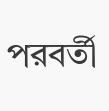পরবর্তী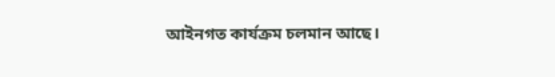আইনগত কার্যক্রম চলমান আছে।